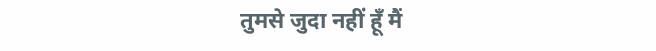तुमसे जुदा नहीं हूँ मैं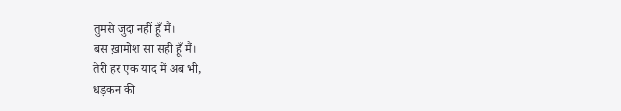तुमसे जुदा नहीं हूँ मैं।
बस ख़ामोश सा सही हूँ मैं।
तेरी हर एक याद में अब भी,
धड़कन की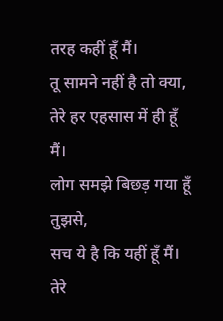तरह कहीं हूँ मैं।
तू सामने नहीं है तो क्या,
तेरे हर एहसास में ही हूँ मैं।
लोग समझे बिछड़ गया हूँ तुझसे,
सच ये है कि यहीं हूँ मैं।
तेरे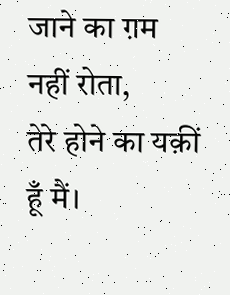जाने का ग़म नहीं रोता,
तेरे होने का यक़ीं हूँ मैं।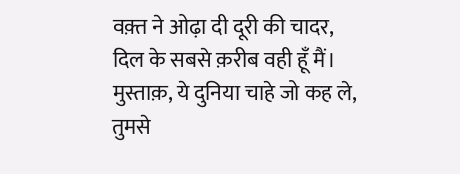वक़्त ने ओढ़ा दी दूरी की चादर,
दिल के सबसे क़रीब वही हूँ मैं।
मुस्ताक़, ये दुनिया चाहे जो कह ले,
तुमसे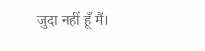जुदा नहीं हूँ मैं।